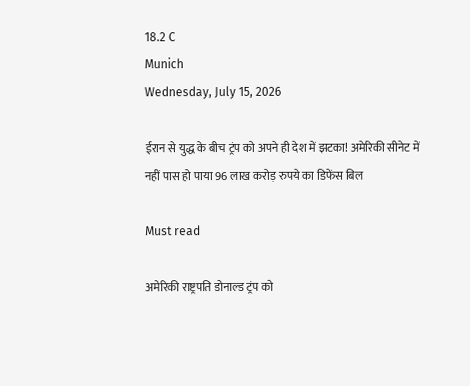18.2 C
Munich
Wednesday, July 15, 2026

ईरान से युद्ध के बीच ट्रंप को अपने ही देश में झटका! अमेरिकी सीनेट में नहीं पास हो पाया 96 लाख करोड़ रुपये का डिफेंस बिल

Must read

अमेरिकी राष्ट्रपति डोनाल्ड ट्रंप को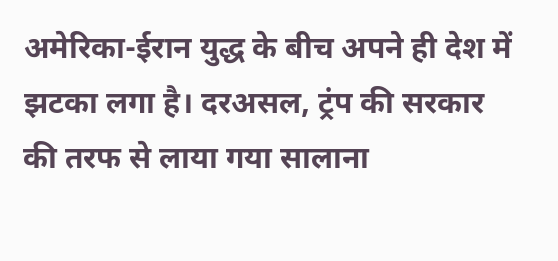अमेरिका-ईरान युद्ध के बीच अपने ही देश में झटका लगा है। दरअसल, ट्रंप की सरकार की तरफ से लाया गया सालाना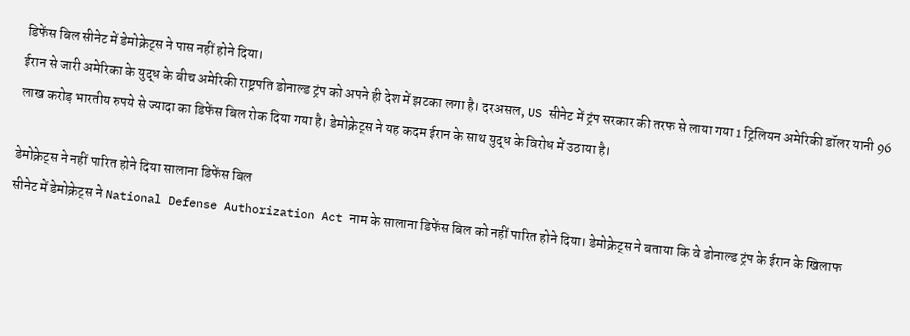डिफेंस बिल सीनेट में डेमोक्रेट्स ने पास नहीं होने दिया।
ईरान से जारी अमेरिका के युद्ध के बीच अमेरिकी राष्ट्रपति डोनाल्ड ट्रंप को अपने ही देश में झटका लगा है। दरअसल, US सीनेट में ट्रंप सरकार की तरफ से लाया गया 1 ट्रिलियन अमेरिकी डॉलर यानी 96 लाख करोड़ भारतीय रुपये से ज्यादा का डिफेंस बिल रोक दिया गया है। डेमोक्रेट्स ने यह कदम ईरान के साथ युद्ध के विरोध में उठाया है।

डेमोक्रेट्स ने नहीं पारित होने दिया सालाना डिफेंस बिल
सीनेट में डेमोक्रेट्स ने National Defense Authorization Act नाम के सालाना डिफेंस बिल को नहीं पारित होने दिया। डेमोक्रेट्स ने बताया कि वे डोनाल्ड ट्रंप के ईरान के खिलाफ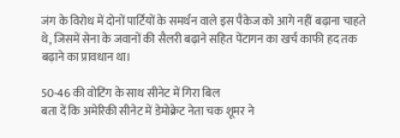जंग के विरोध में दोनों पार्टियों के समर्थन वाले इस पैकेज को आगे नहीं बढ़ाना चाहते थे, जिसमें सेना के जवानों की सैलरी बढ़ाने सहित पेंटागन का खर्च काफी हद तक बढ़ाने का प्रावधान था।

50-46 की वोटिंग के साथ सीनेट में गिरा बिल
बता दें कि अमेरिकी सीनेट में डेमोक्रेट नेता चक शूमर ने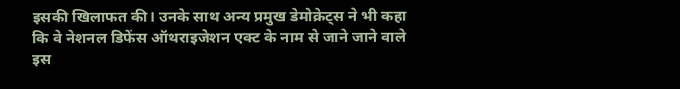इसकी खिलाफत की। उनके साथ अन्य प्रमुख डेमोक्रेट्स ने भी कहा कि वे नेशनल डिफेंस ऑथराइजेशन एक्ट के नाम से जाने जाने वाले इस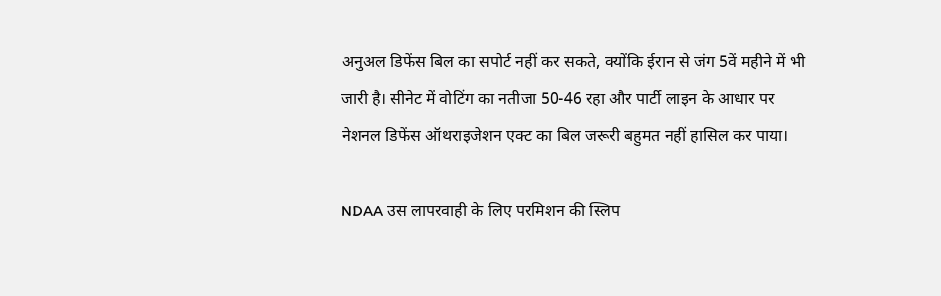अनुअल डिफेंस बिल का सपोर्ट नहीं कर सकते, क्योंकि ईरान से जंग 5वें महीने में भी जारी है। सीनेट में वोटिंग का नतीजा 50-46 रहा और पार्टी लाइन के आधार पर नेशनल डिफेंस ऑथराइजेशन एक्ट का बिल जरूरी बहुमत नहीं हासिल कर पाया।

NDAA उस लापरवाही के लिए परमिशन की स्लिप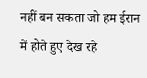नहीं बन सकता जो हम ईरान में होते हुए देख रहे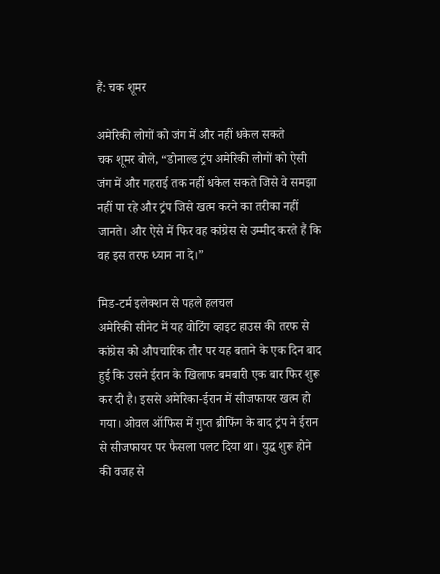हैं: चक शूमर

अमेरिकी लोगों को जंग में और नहीं धकेल सकते
चक शूमर बोले, “डोनाल्ड ट्रंप अमेरिकी लोगों को ऐसी जंग में और गहराई तक नहीं धकेल सकते जिसे वे समझा नहीं पा रहे और ट्रंप जिसे खत्म करने का तरीका नहीं जानते। और ऐसे में फिर वह कांग्रेस से उम्मीद करते हैं कि वह इस तरफ ध्यान ना दे।”

मिड-टर्म इलेक्शन से पहले हलचल
अमेरिकी सीनेट में यह वोटिंग व्हाइट हाउस की तरफ से कांग्रेस को औपचारिक तौर पर यह बताने के एक दिन बाद हुई कि उसने ईरान के खिलाफ बमबारी एक बार फिर शुरू कर दी है। इससे अमेरिका-ईरान में सीजफायर खत्म हो गया। ओवल ऑफिस में गुप्त ब्रीफिंग के बाद ट्रंप ने ईरान से सीजफायर पर फैसला पलट दिया था। युद्ध शुरू होने की वजह से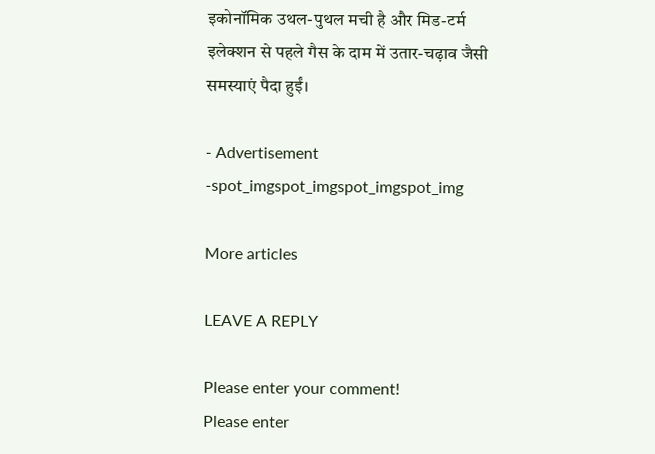इकोनॉमिक उथल-पुथल मची है और मिड-टर्म इलेक्शन से पहले गैस के दाम में उतार-चढ़ाव जैसी समस्याएं पैदा हुईं।

- Advertisement -spot_imgspot_imgspot_imgspot_img

More articles

LEAVE A REPLY

Please enter your comment!
Please enter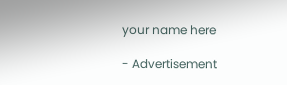your name here

- Advertisement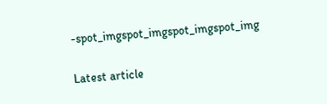-spot_imgspot_imgspot_imgspot_img

Latest article